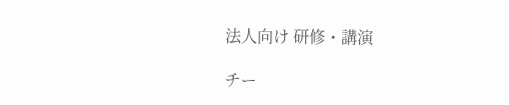法人向け 研修・講演

チー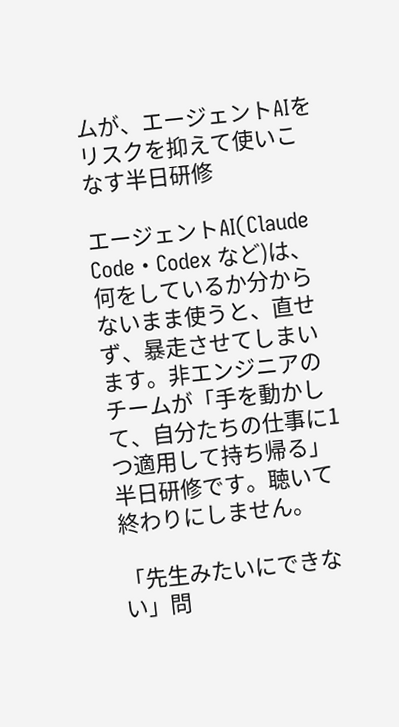ムが、エージェントAIを
リスクを抑えて使いこなす半日研修

エージェントAI(Claude Code・Codex など)は、何をしているか分からないまま使うと、直せず、暴走させてしまいます。非エンジニアのチームが「手を動かして、自分たちの仕事に1つ適用して持ち帰る」半日研修です。聴いて終わりにしません。

「先生みたいにできない」問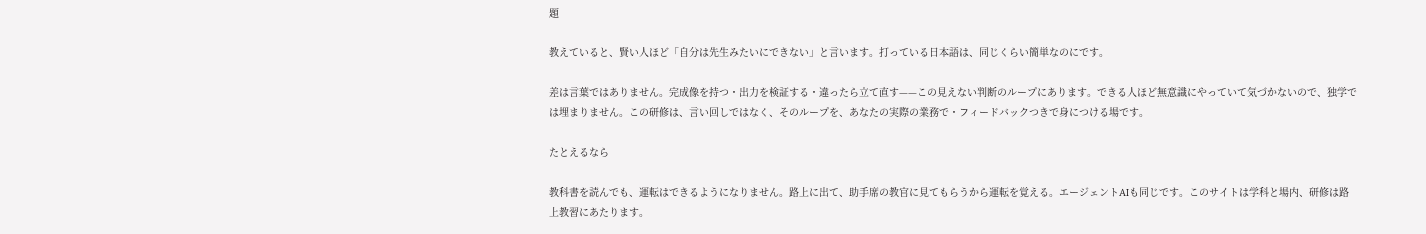題

教えていると、賢い人ほど「自分は先生みたいにできない」と言います。打っている日本語は、同じくらい簡単なのにです。

差は言葉ではありません。完成像を持つ・出力を検証する・違ったら立て直す——この見えない判断のループにあります。できる人ほど無意識にやっていて気づかないので、独学では埋まりません。この研修は、言い回しではなく、そのループを、あなたの実際の業務で・フィードバックつきで身につける場です。

たとえるなら

教科書を読んでも、運転はできるようになりません。路上に出て、助手席の教官に見てもらうから運転を覚える。エージェントAIも同じです。このサイトは学科と場内、研修は路上教習にあたります。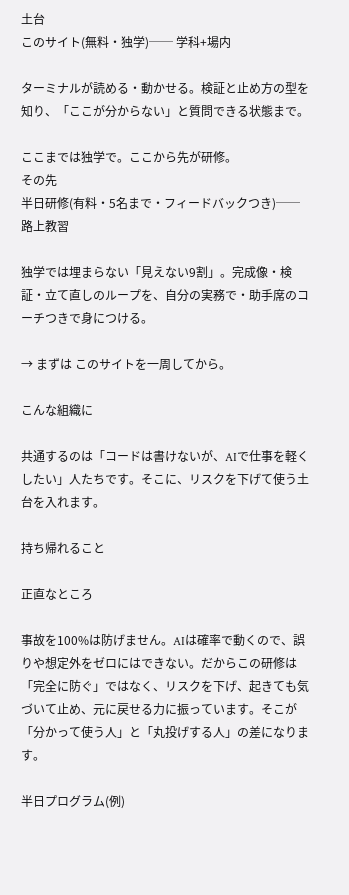土台
このサイト(無料・独学)── 学科+場内

ターミナルが読める・動かせる。検証と止め方の型を知り、「ここが分からない」と質問できる状態まで。

ここまでは独学で。ここから先が研修。
その先
半日研修(有料・5名まで・フィードバックつき)── 路上教習

独学では埋まらない「見えない9割」。完成像・検証・立て直しのループを、自分の実務で・助手席のコーチつきで身につける。

→ まずは このサイトを一周してから。

こんな組織に

共通するのは「コードは書けないが、AIで仕事を軽くしたい」人たちです。そこに、リスクを下げて使う土台を入れます。

持ち帰れること

正直なところ

事故を100%は防げません。AIは確率で動くので、誤りや想定外をゼロにはできない。だからこの研修は「完全に防ぐ」ではなく、リスクを下げ、起きても気づいて止め、元に戻せる力に振っています。そこが「分かって使う人」と「丸投げする人」の差になります。

半日プログラム(例)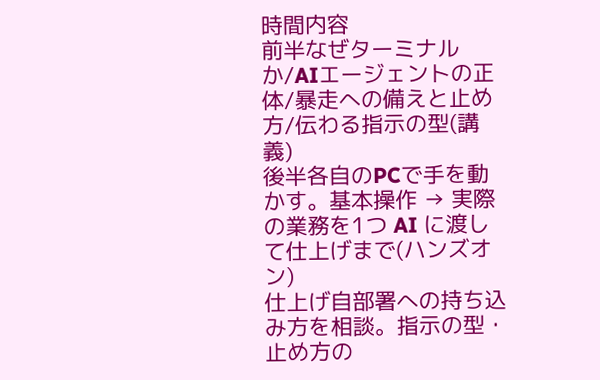時間内容
前半なぜターミナルか/AIエージェントの正体/暴走への備えと止め方/伝わる指示の型(講義)
後半各自のPCで手を動かす。基本操作 → 実際の業務を1つ AI に渡して仕上げまで(ハンズオン)
仕上げ自部署への持ち込み方を相談。指示の型・止め方の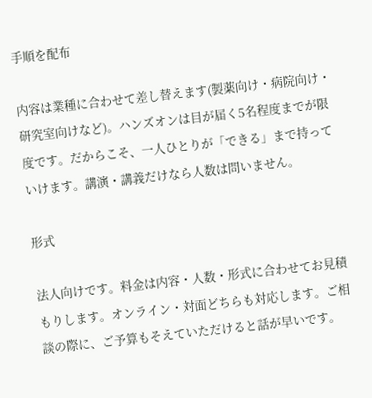手順を配布

内容は業種に合わせて差し替えます(製薬向け・病院向け・研究室向けなど)。ハンズオンは目が届く5名程度までが限度です。だからこそ、一人ひとりが「できる」まで持っていけます。講演・講義だけなら人数は問いません。

形式

法人向けです。料金は内容・人数・形式に合わせてお見積もりします。オンライン・対面どちらも対応します。ご相談の際に、ご予算もそえていただけると話が早いです。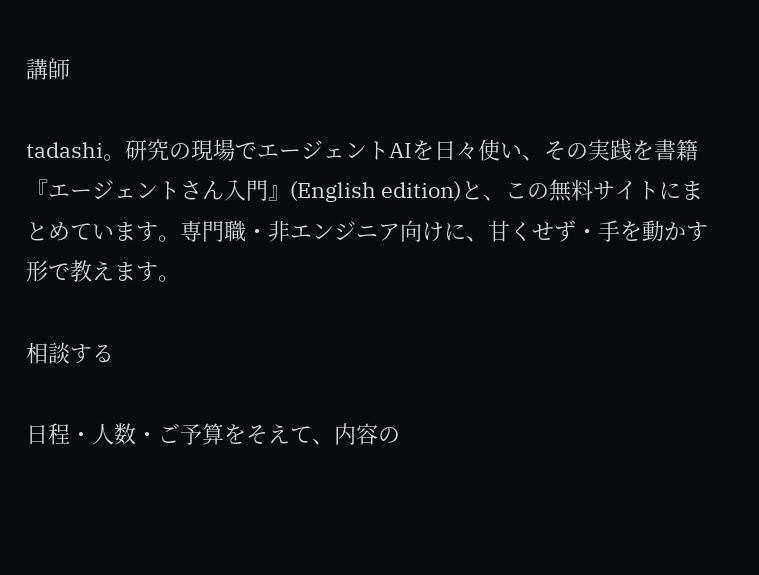講師

tadashi。研究の現場でエージェントAIを日々使い、その実践を書籍『エージェントさん入門』(English edition)と、この無料サイトにまとめています。専門職・非エンジニア向けに、甘くせず・手を動かす形で教えます。

相談する

日程・人数・ご予算をそえて、内容の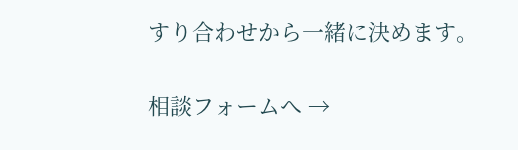すり合わせから一緒に決めます。

相談フォームへ →